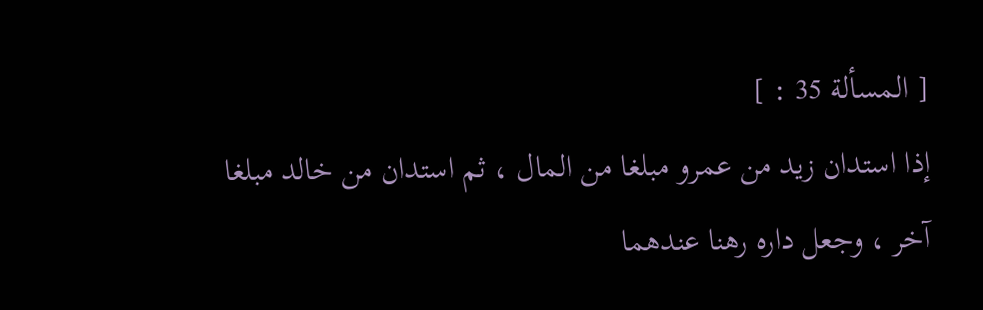[ المسألة 35 : ]
إذا استدان زيد من عمرو مبلغا من المال ، ثم استدان من خالد مبلغا
آخر ، وجعل داره رهنا عندهما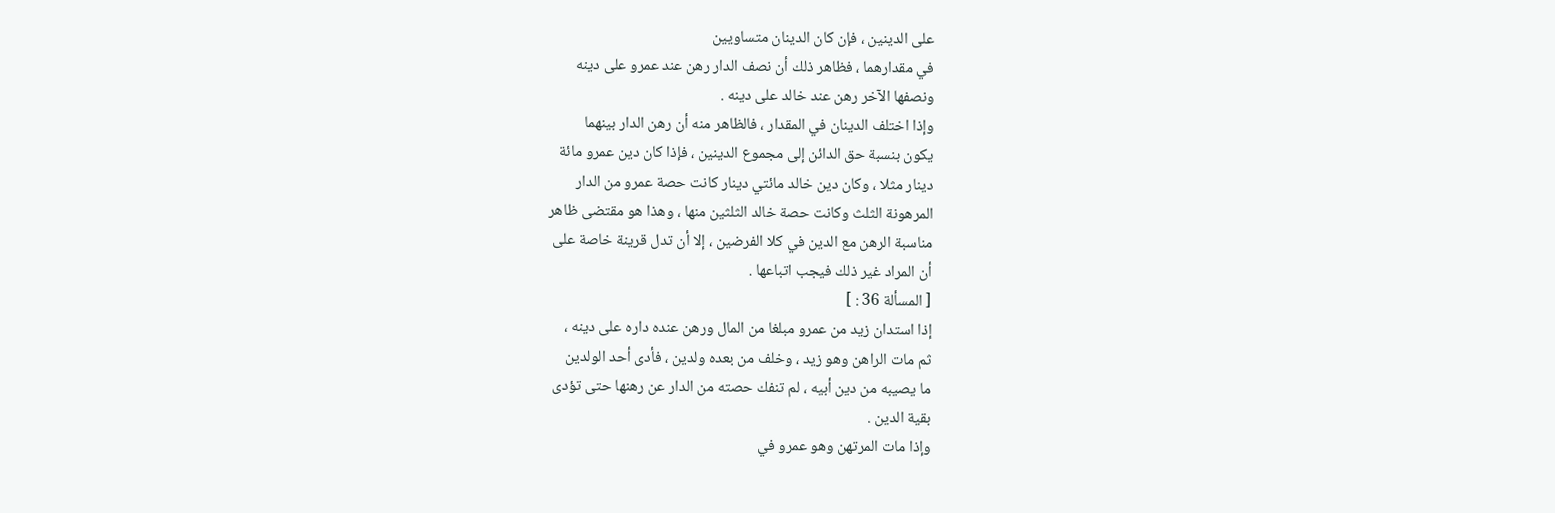على الدينين ، فإن كان الدينان متساويين
في مقدارهما ، فظاهر ذلك أن نصف الدار رهن عند عمرو على دينه
ونصفها الآخر رهن عند خالد على دينه .
وإذا اختلف الدينان في المقدار ، فالظاهر منه أن رهن الدار بينهما
يكون بنسبة حق الدائن إلى مجموع الدينين ، فإذا كان دين عمرو مائة
دينار مثلا ، وكان دين خالد مائتي دينار كانت حصة عمرو من الدار
المرهونة الثلث وكانت حصة خالد الثلثين منها ، وهذا هو مقتضى ظاهر
مناسبة الرهن مع الدين في كلا الفرضين ، إلا أن تدل قرينة خاصة على
أن المراد غير ذلك فيجب اتباعها .
[ المسألة 36 : ]
إذا استدان زيد من عمرو مبلغا من المال ورهن عنده داره على دينه ،
ثم مات الراهن وهو زيد ، وخلف من بعده ولدين ، فأدى أحد الولدين
ما يصيبه من دين أبيه ، لم تنفك حصته من الدار عن رهنها حتى تؤدى
بقية الدين .
وإذا مات المرتهن وهو عمرو في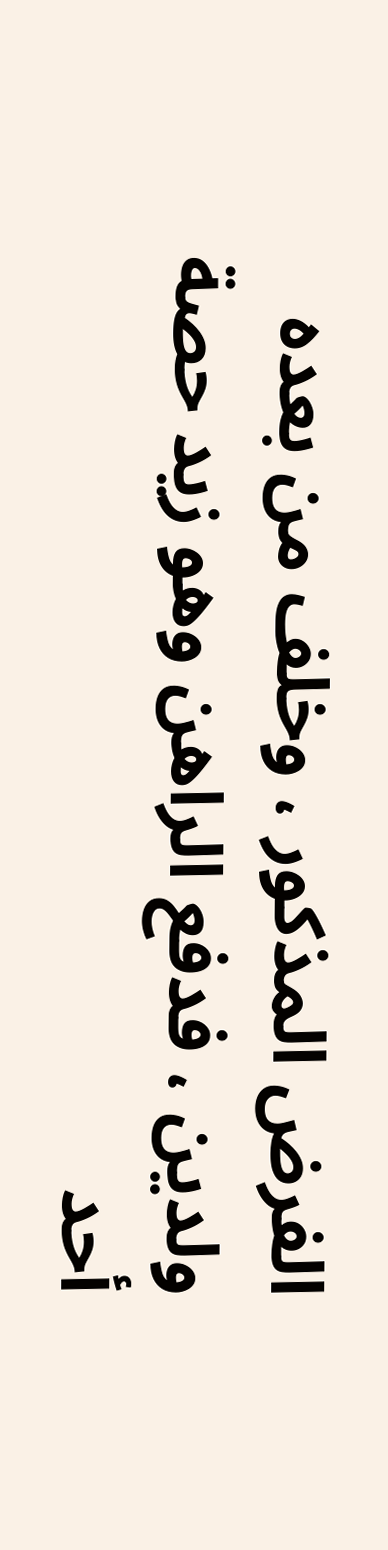الفرض المذكور ، وخلف من بعده
ولدين ، فدفع الراهن وهو زيد حصة أحد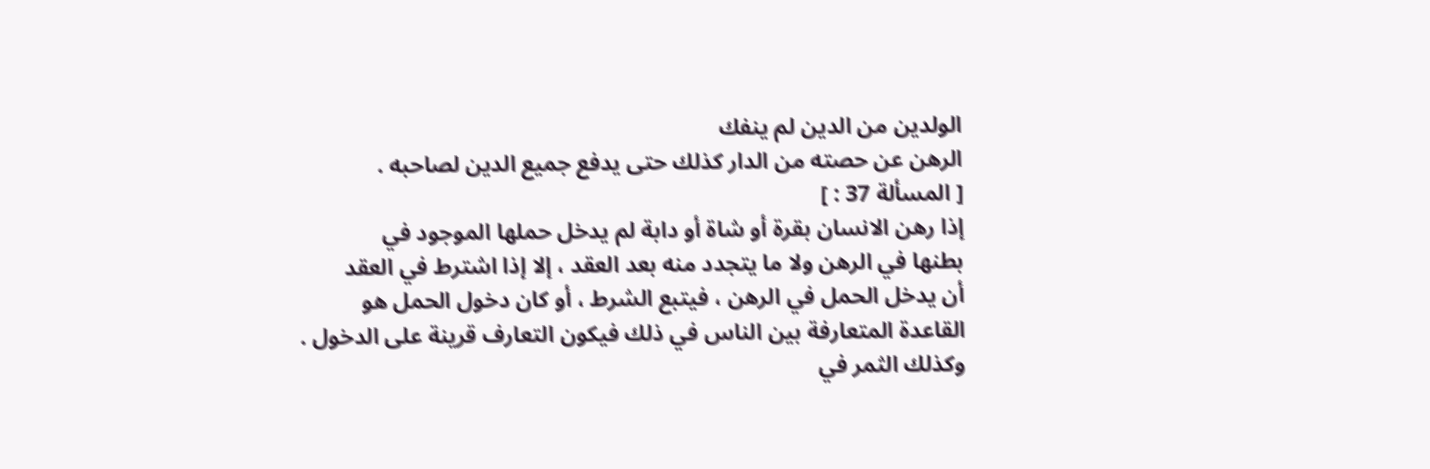الولدين من الدين لم ينفك
الرهن عن حصته من الدار كذلك حتى يدفع جميع الدين لصاحبه .
[ المسألة 37 : ]
إذا رهن الانسان بقرة أو شاة أو دابة لم يدخل حملها الموجود في
بطنها في الرهن ولا ما يتجدد منه بعد العقد ، إلا إذا اشترط في العقد
أن يدخل الحمل في الرهن ، فيتبع الشرط ، أو كان دخول الحمل هو
القاعدة المتعارفة بين الناس في ذلك فيكون التعارف قرينة على الدخول .
وكذلك الثمر في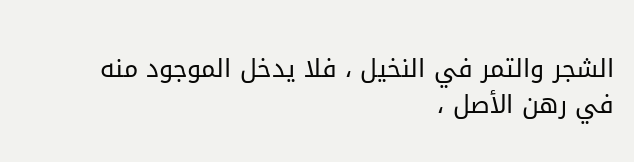الشجر والتمر في النخيل ، فلا يدخل الموجود منه
في رهن الأصل ،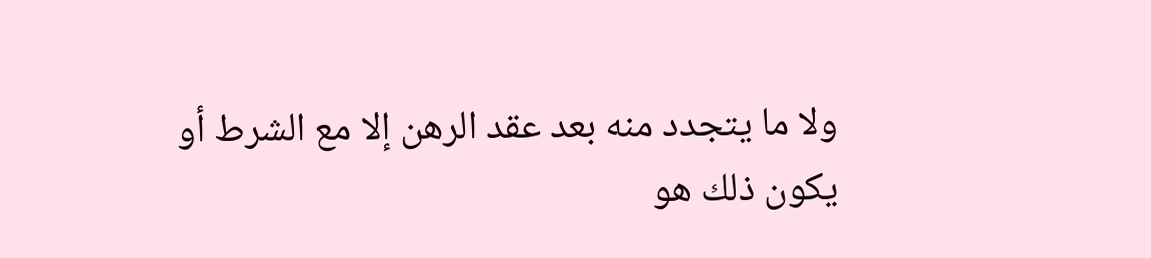ولا ما يتجدد منه بعد عقد الرهن إلا مع الشرط أو
يكون ذلك هو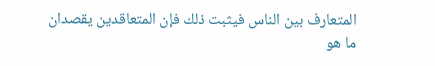المتعارف بين الناس فيثبت ذلك فإن المتعاقدين يقصدان
ما هو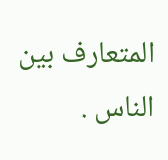المتعارف بين الناس .